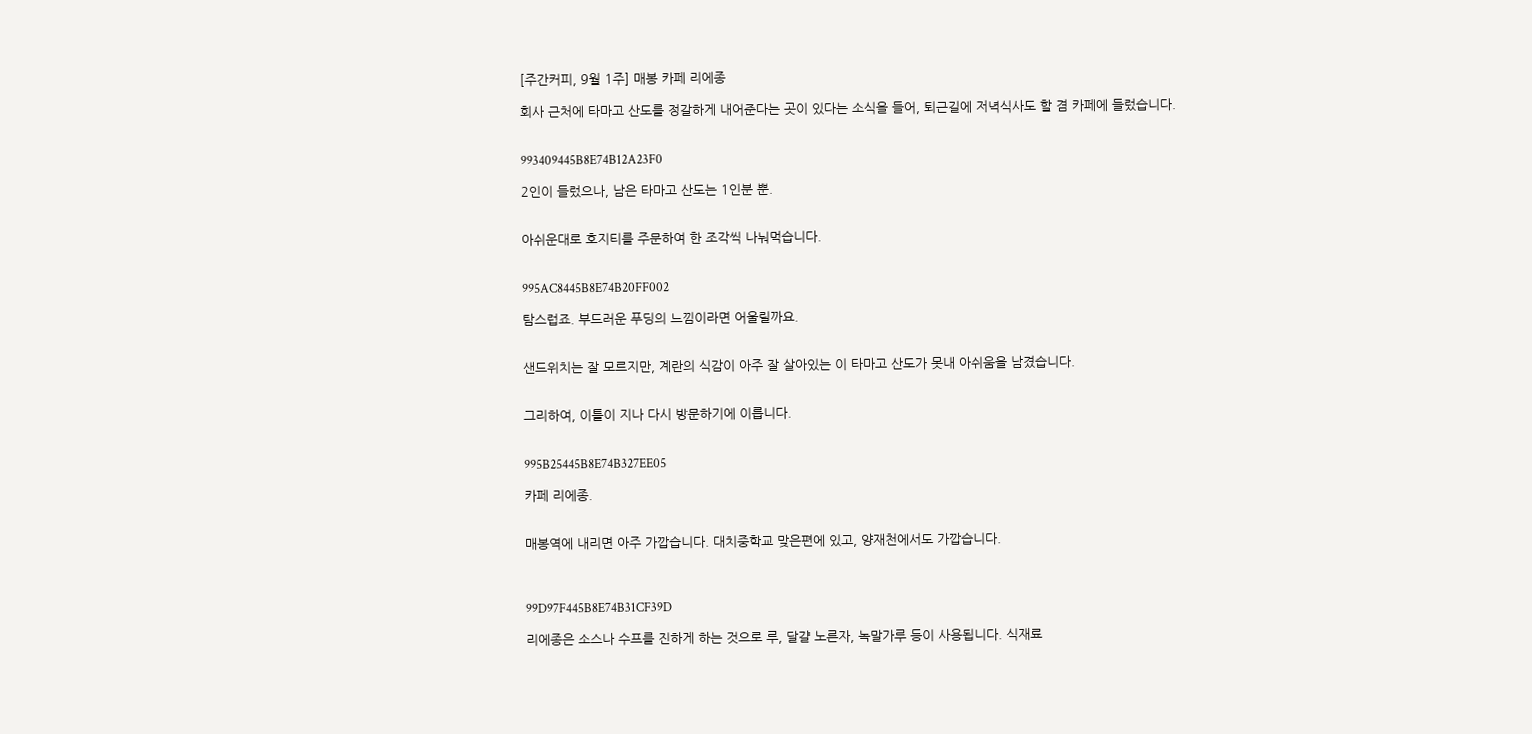[주간커피, 9월 1주] 매봉 카페 리에종

회사 근처에 타마고 산도를 정갈하게 내어준다는 곳이 있다는 소식을 들어, 퇴근길에 저녁식사도 할 겸 카페에 들렀습니다.


993409445B8E74B12A23F0

2인이 들렀으나, 남은 타마고 산도는 1인분 뿐.


아쉬운대로 호지티를 주문하여 한 조각씩 나눠먹습니다.


995AC8445B8E74B20FF002

탐스럽죠. 부드러운 푸딩의 느낌이라면 어울릴까요.


샌드위치는 잘 모르지만, 계란의 식감이 아주 잘 살아있는 이 타마고 산도가 못내 아쉬움을 남겼습니다.


그리하여, 이틀이 지나 다시 방문하기에 이릅니다.


995B25445B8E74B327EE05

카페 리에종.


매봉역에 내리면 아주 가깝습니다. 대치중학교 맞은편에 있고, 양재천에서도 가깝습니다.



99D97F445B8E74B31CF39D

리에종은 소스나 수프를 진하게 하는 것으로 루, 달걀 노른자, 녹말가루 등이 사용됩니다. 식재료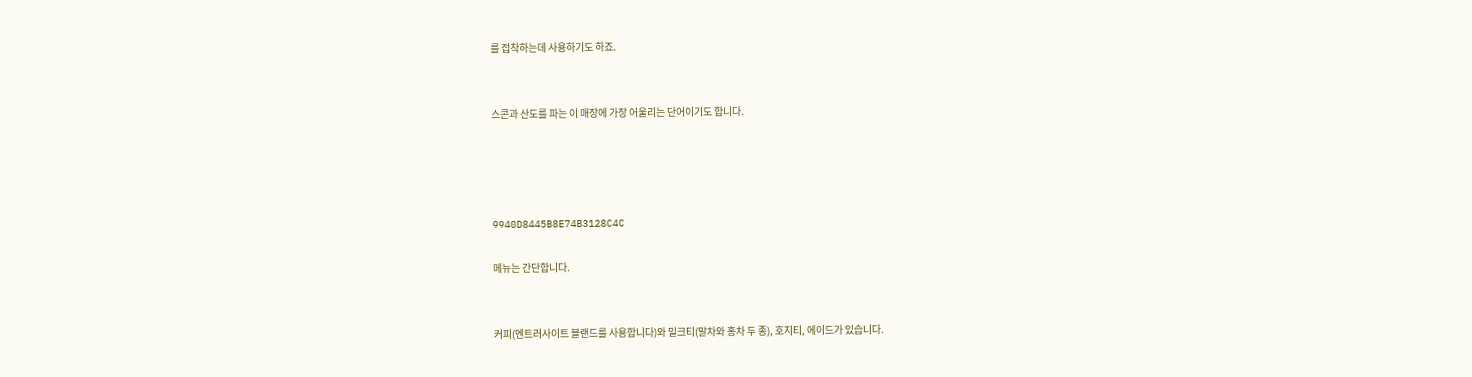를 접착하는데 사용하기도 하죠.


스콘과 산도를 파는 이 매장에 가장 어울리는 단어이기도 합니다.




9940D8445B8E74B3128C4C

메뉴는 간단합니다.


커피(엔트러사이트 블랜드를 사용합니다)와 밀크티(말차와 홍차 두 종), 호지티, 에이드가 있습니다.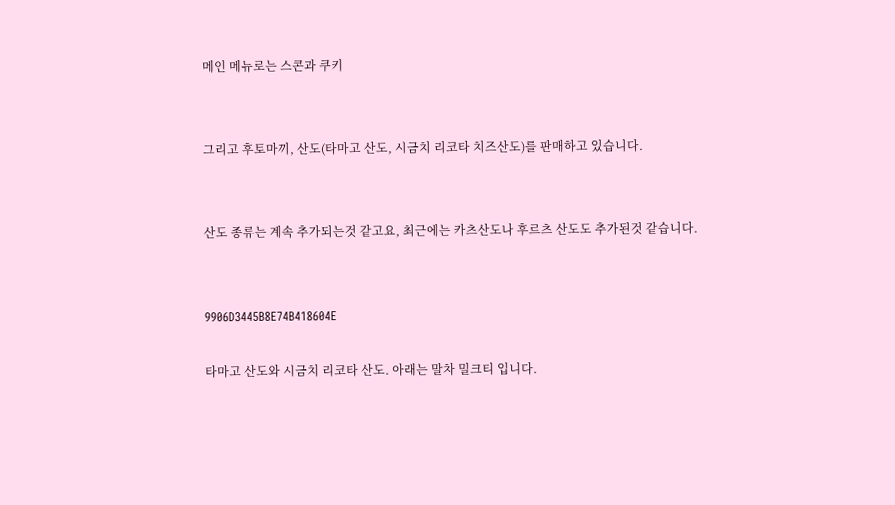메인 메뉴로는 스콘과 쿠키


그리고 후토마끼, 산도(타마고 산도, 시금치 리코타 치즈산도)를 판매하고 있습니다.


산도 종류는 계속 추가되는것 같고요, 최근에는 카츠산도나 후르츠 산도도 추가된것 같습니다.


9906D3445B8E74B418604E

타마고 산도와 시금치 리코타 산도. 아래는 말차 밀크티 입니다.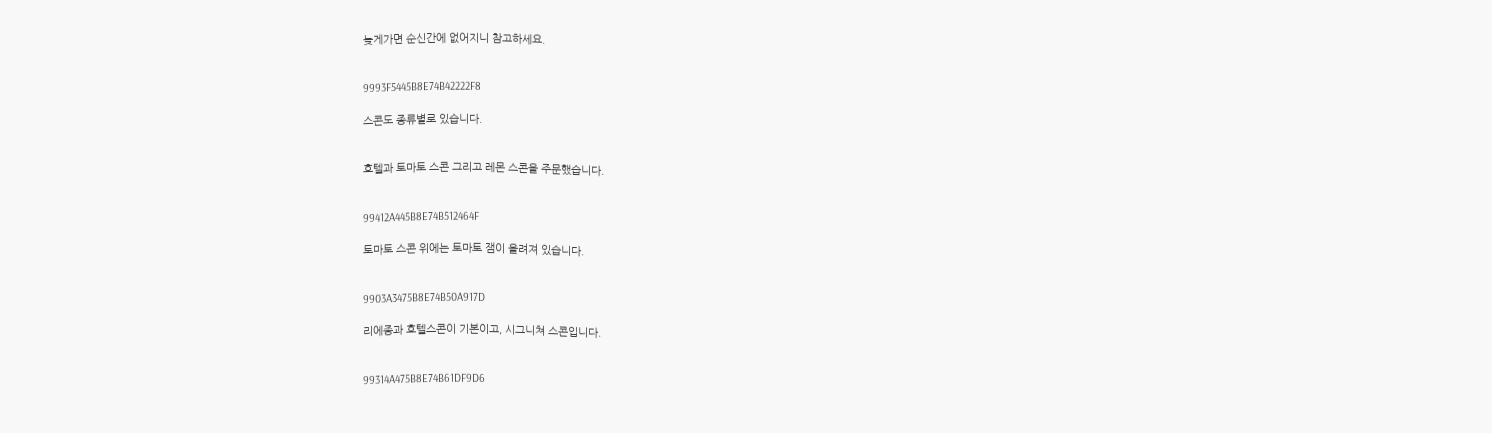늦게가면 순신간에 없어지니 참고하세요.


9993F5445B8E74B42222F8

스콘도 종류별로 있습니다.


호텔과 토마토 스콘 그리고 레몬 스콘을 주문했습니다.


99412A445B8E74B512464F

토마토 스콘 위에는 토마토 잼이 올려져 있습니다.


9903A3475B8E74B50A917D

리에종과 호텔스콘이 기본이고, 시그니쳐 스콘입니다.


99314A475B8E74B61DF9D6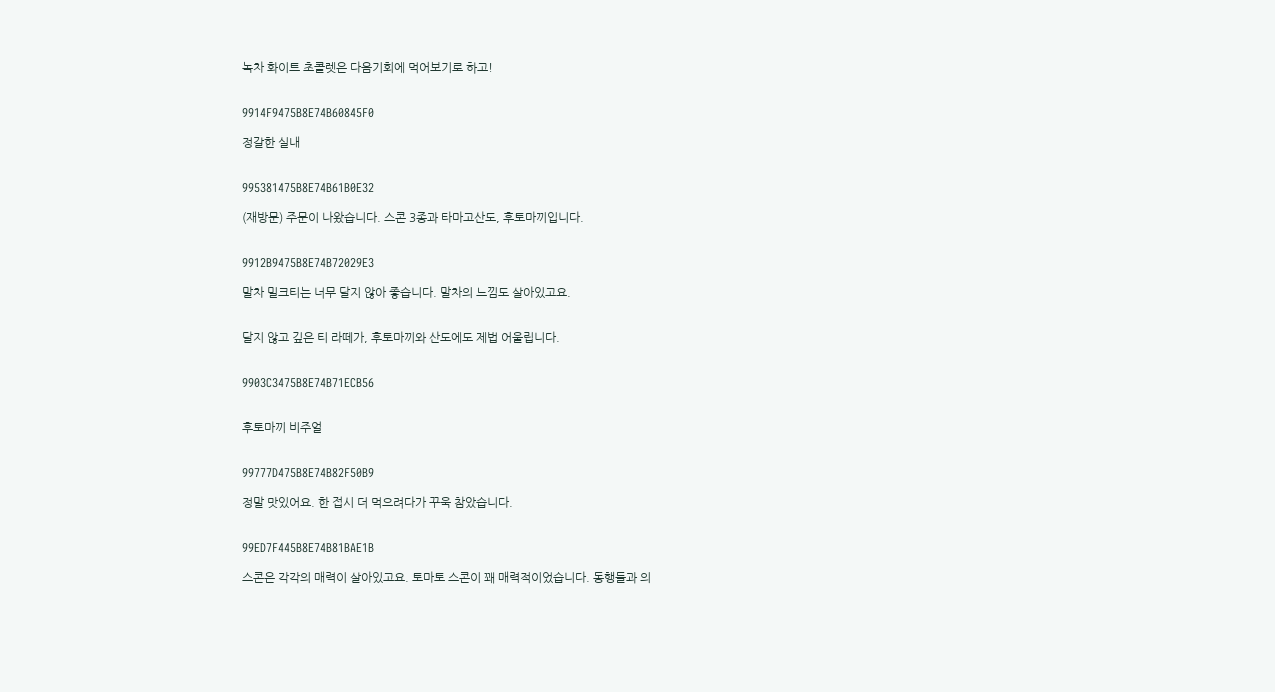녹차 화이트 초콜렛은 다음기회에 먹어보기로 하고!


9914F9475B8E74B60845F0

정갈한 실내


995381475B8E74B61B0E32

(재방문) 주문이 나왔습니다. 스콘 3종과 타마고산도, 후토마끼입니다.


9912B9475B8E74B72029E3

말차 밀크티는 너무 달지 않아 좋습니다. 말차의 느낌도 살아있고요.


달지 않고 깊은 티 라떼가, 후토마끼와 산도에도 제법 어울립니다.


9903C3475B8E74B71ECB56


후토마끼 비주얼


99777D475B8E74B82F50B9

정말 맛있어요. 한 접시 더 먹으려다가 꾸욱 참았습니다.


99ED7F445B8E74B81BAE1B

스콘은 각각의 매력이 살아있고요. 토마토 스콘이 꽤 매력적이었습니다. 동행들과 의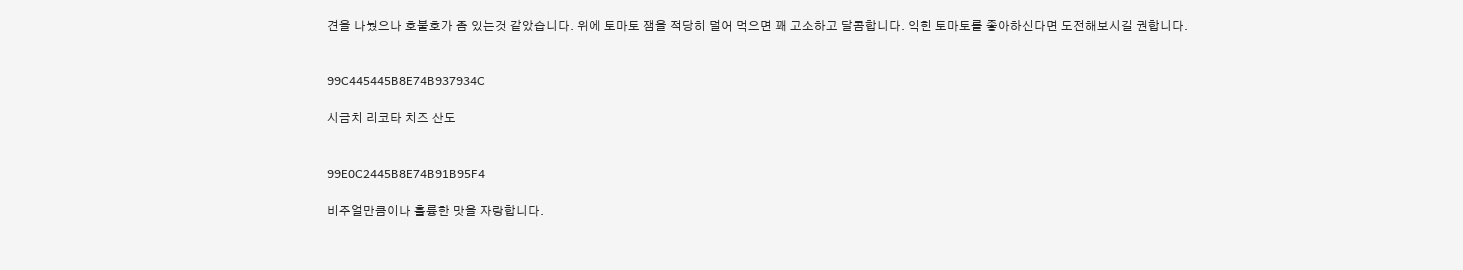견을 나눴으나 호불호가 좀 있는것 같았습니다. 위에 토마토 잼을 적당히 덜어 먹으면 꽤 고소하고 달콤합니다. 익힌 토마토를 좋아하신다면 도전해보시길 권합니다.


99C445445B8E74B937934C

시금치 리코타 치즈 산도


99E0C2445B8E74B91B95F4

비주얼만큼이나 훌륭한 맛을 자랑합니다.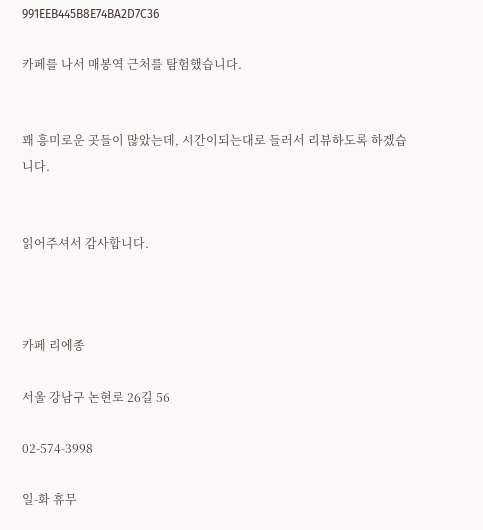991EEB445B8E74BA2D7C36

카페를 나서 매봉역 근처를 탐험했습니다.


꽤 흥미로운 곳들이 많았는데, 시간이되는대로 들러서 리뷰하도록 하겠습니다.


읽어주셔서 감사합니다.



카페 리에종

서울 강남구 논현로 26길 56

02-574-3998

일-화 휴무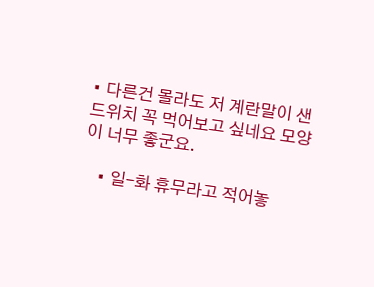• 다른건 몰라도 저 계란말이 샌드위치 꼭 먹어보고 싶네요 모양이 너무 좋군요.

    • 일-화 휴무라고 적어놓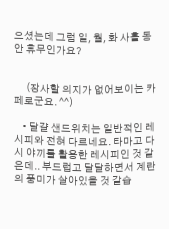으셨는데 그럼 일, 월, 화 사흘 동안 휴무인가요?


      (장사할 의지가 없어보이는 카페로군요. ^^)

    • 달걀 샌드위치는 일반적인 레시피와 전혀 다르네요. 타마고 다시 야끼를 활용한 레시피인 것 같은데.. 부드럽고 달달하면서 계란의 풍미가 살아있을 것 같습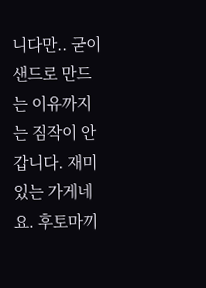니다만.. 굳이 샌드로 만드는 이유까지는 짐작이 안갑니다. 재미있는 가게네요. 후토마끼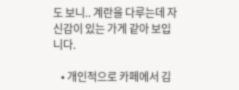도 보니.. 계란을 다루는데 자신감이 있는 가게 같아 보입니다.

    • 개인적으로 카페에서 김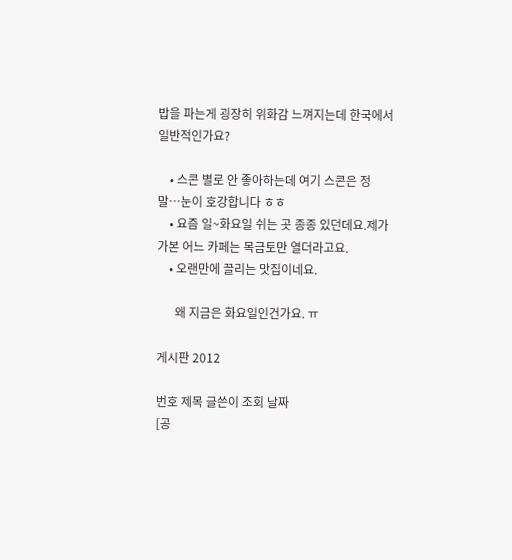밥을 파는게 굉장히 위화감 느껴지는데 한국에서 일반적인가요?

    • 스콘 별로 안 좋아하는데 여기 스콘은 정말…눈이 호강합니다 ㅎㅎ
    • 요즘 일~화요일 쉬는 곳 종종 있던데요.제가 가본 어느 카페는 목금토만 열더라고요.
    • 오랜만에 끌리는 맛집이네요.

      왜 지금은 화요일인건가요. ㅠ

게시판 2012

번호 제목 글쓴이 조회 날짜
[공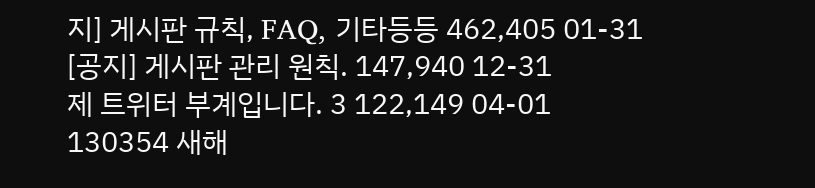지] 게시판 규칙, FAQ, 기타등등 462,405 01-31
[공지] 게시판 관리 원칙. 147,940 12-31
제 트위터 부계입니다. 3 122,149 04-01
130354 새해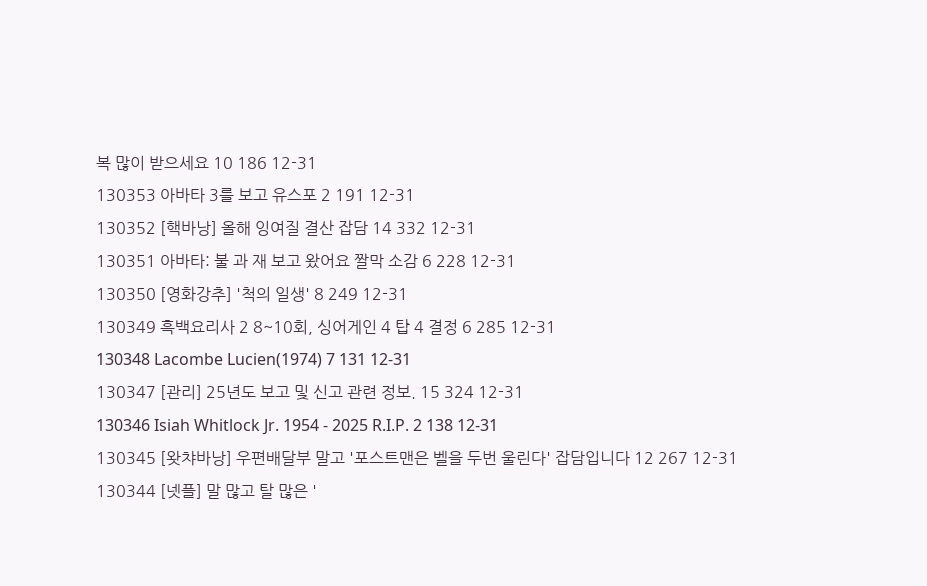복 많이 받으세요 10 186 12-31
130353 아바타 3를 보고 유스포 2 191 12-31
130352 [핵바낭] 올해 잉여질 결산 잡담 14 332 12-31
130351 아바타: 불 과 재 보고 왔어요 짤막 소감 6 228 12-31
130350 [영화강추] '척의 일생' 8 249 12-31
130349 흑백요리사 2 8~10회, 싱어게인 4 탑 4 결정 6 285 12-31
130348 Lacombe Lucien(1974) 7 131 12-31
130347 [관리] 25년도 보고 및 신고 관련 정보. 15 324 12-31
130346 Isiah Whitlock Jr. 1954 - 2025 R.I.P. 2 138 12-31
130345 [왓챠바낭] 우편배달부 말고 '포스트맨은 벨을 두번 울린다' 잡담입니다 12 267 12-31
130344 [넷플] 말 많고 탈 많은 '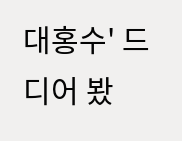대홍수' 드디어 봤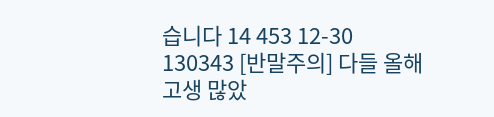습니다 14 453 12-30
130343 [반말주의] 다들 올해 고생 많았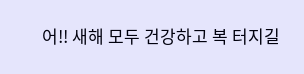어!! 새해 모두 건강하고 복 터지길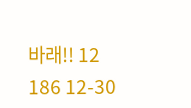바래!! 12 186 12-30